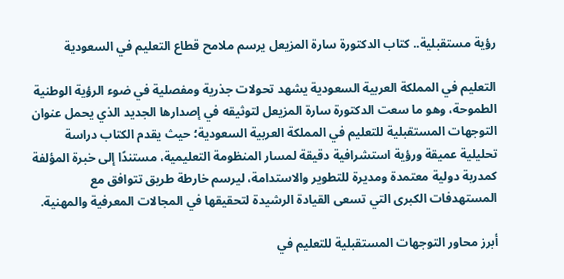رؤية مستقبلية.. كتاب الدكتورة سارة المزيعل يرسم ملامح قطاع التعليم في السعودية

التعليم في المملكة العربية السعودية يشهد تحولات جذرية ومفصلية في ضوء الرؤية الوطنية الطموحة، وهو ما سعت الدكتورة سارة المزيعل لتوثيقه في إصدارها الجديد الذي يحمل عنوان التوجهات المستقبلية للتعليم في المملكة العربية السعودية؛ حيث يقدم الكتاب دراسة تحليلية عميقة ورؤية استشرافية دقيقة لمسار المنظومة التعليمية، مستندًا إلى خبرة المؤلفة كمدربة دولية معتمدة ومديرة للتطوير والاستدامة، ليرسم خارطة طريق تتوافق مع المستهدفات الكبرى التي تسعى القيادة الرشيدة لتحقيقها في المجالات المعرفية والمهنية.

أبرز محاور التوجهات المستقبلية للتعليم في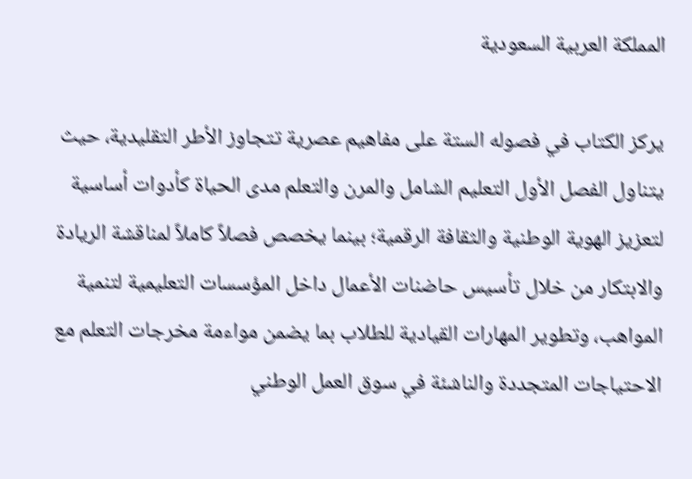المملكة العربية السعودية

يركز الكتاب في فصوله الستة على مفاهيم عصرية تتجاوز الأطر التقليدية، حيث يتناول الفصل الأول التعليم الشامل والمرن والتعلم مدى الحياة كأدوات أساسية لتعزيز الهوية الوطنية والثقافة الرقمية؛ بينما يخصص فصلاً كاملاً لمناقشة الريادة والابتكار من خلال تأسيس حاضنات الأعمال داخل المؤسسات التعليمية لتنمية المواهب، وتطوير المهارات القيادية للطلاب بما يضمن مواءمة مخرجات التعلم مع الاحتياجات المتجددة والناشئة في سوق العمل الوطني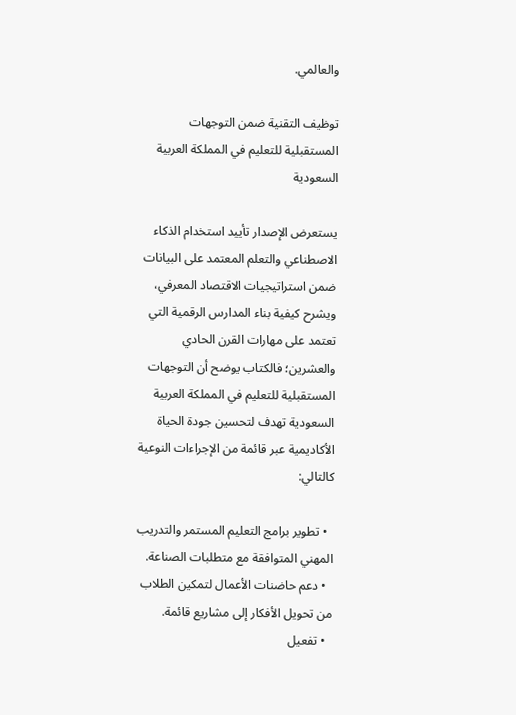والعالمي.

توظيف التقنية ضمن التوجهات المستقبلية للتعليم في المملكة العربية السعودية

يستعرض الإصدار تأييد استخدام الذكاء الاصطناعي والتعلم المعتمد على البيانات ضمن استراتيجيات الاقتصاد المعرفي، ويشرح كيفية بناء المدارس الرقمية التي تعتمد على مهارات القرن الحادي والعشرين؛ فالكتاب يوضح أن التوجهات المستقبلية للتعليم في المملكة العربية السعودية تهدف لتحسين جودة الحياة الأكاديمية عبر قائمة من الإجراءات النوعية كالتالي:

  • تطوير برامج التعليم المستمر والتدريب المهني المتوافقة مع متطلبات الصناعة.
  • دعم حاضنات الأعمال لتمكين الطلاب من تحويل الأفكار إلى مشاريع قائمة.
  • تفعيل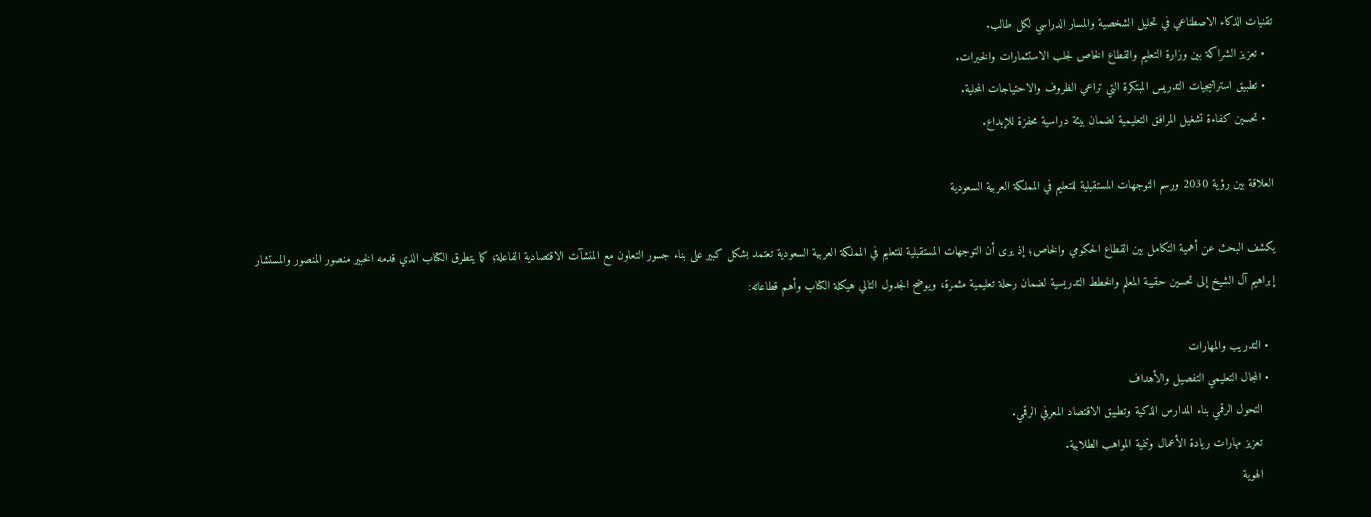تقنيات الذكاء الاصطناعي في تحليل الشخصية والمسار الدراسي لكل طالب.
  • تعزيز الشراكة بين وزارة التعليم والقطاع الخاص لجلب الاستثمارات والخبرات.
  • تطبيق استراتيجيات التدريس المبتكرة التي تراعي الظروف والاحتياجات المحلية.
  • تحسين كفاءة تشغيل المرافق التعليمية لضمان بيئة دراسية محفزة للإبداع.

العلاقة بين رؤية 2030 ورسم التوجهات المستقبلية للتعليم في المملكة العربية السعودية

يكشف البحث عن أهمية التكامل بين القطاع الحكومي والخاص؛ إذ يرى أن التوجهات المستقبلية للتعليم في المملكة العربية السعودية تعتمد بشكل كبير على بناء جسور التعاون مع المنشآت الاقتصادية الفاعلة؛ كما يتطرق الكتاب الذي قدمه الخبير منصور المنصور والمستشار إبراهيم آل الشيخ إلى تحسين حقيبة المعلم والخطط التدريسية لضمان رحلة تعليمية مثمرة، ويوضح الجدول التالي هيكلة الكتاب وأهم قطاعاته:

  • التدريب والمهارات
  • المجال التعليمي التفصيل والأهداف
    التحول الرقمي بناء المدارس الذكية وتطبيق الاقتصاد المعرفي الرقمي.
    تعزيز مهارات ريادة الأعمال وتنمية المواهب الطلابية.
    الهوية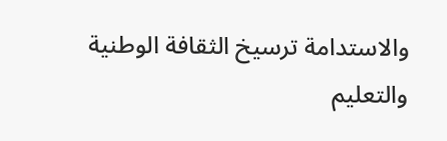والاستدامة ترسيخ الثقافة الوطنية والتعليم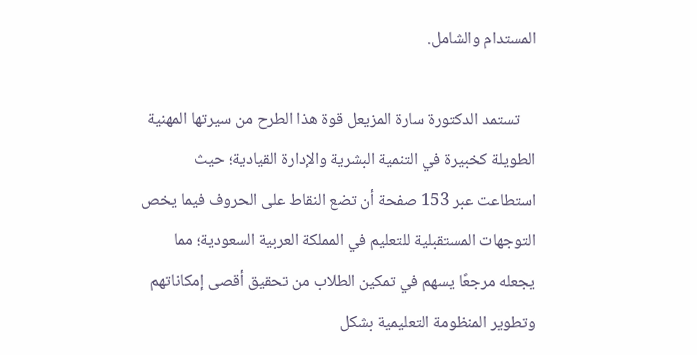المستدام والشامل.

    تستمد الدكتورة سارة المزيعل قوة هذا الطرح من سيرتها المهنية الطويلة كخبيرة في التنمية البشرية والإدارة القيادية؛ حيث استطاعت عبر 153 صفحة أن تضع النقاط على الحروف فيما يخص التوجهات المستقبلية للتعليم في المملكة العربية السعودية؛ مما يجعله مرجعًا يسهم في تمكين الطلاب من تحقيق أقصى إمكاناتهم وتطوير المنظومة التعليمية بشكل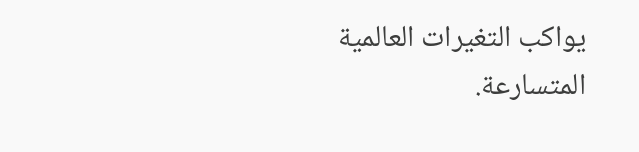يواكب التغيرات العالمية المتسارعة.